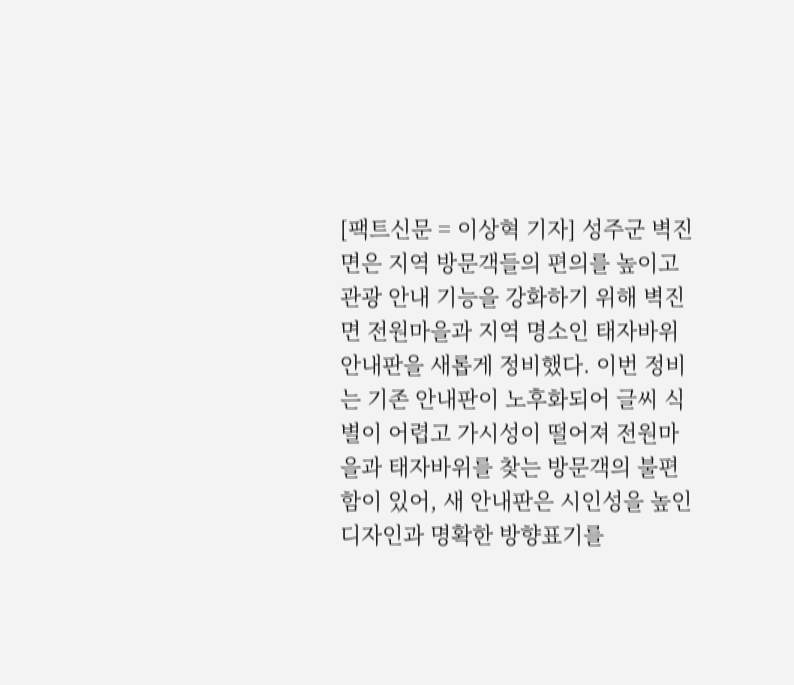[팩트신문 = 이상혁 기자] 성주군 벽진면은 지역 방문객들의 편의를 높이고 관광 안내 기능을 강화하기 위해 벽진면 전원마을과 지역 명소인 태자바위 안내판을 새롭게 정비했다. 이번 정비는 기존 안내판이 노후화되어 글씨 식별이 어렵고 가시성이 떨어져 전원마을과 태자바위를 찾는 방문객의 불편함이 있어, 새 안내판은 시인성을 높인 디자인과 명확한 방향표기를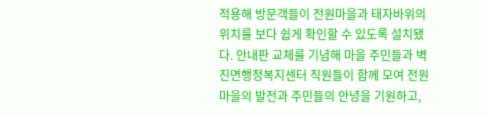적용해 방문객들이 전원마을과 태자바위의 위치를 보다 쉽게 확인할 수 있도록 설치됐다. 안내판 교체를 기념해 마을 주민들과 벽진면행정복지센터 직원들이 함께 모여 전원마을의 발전과 주민들의 안녕을 기원하고,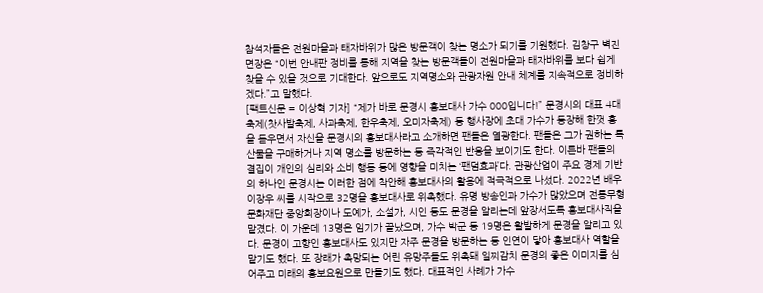참석자들은 전원마을과 태자바위가 많은 방문객이 찾는 명소가 되기를 기원했다. 김창구 벽진면장은 “이번 안내판 정비를 통해 지역을 찾는 방문객들이 전원마을과 태자바위를 보다 쉽게 찾을 수 있을 것으로 기대한다. 앞으로도 지역명소와 관광자원 안내 체계를 지속적으로 정비하겠다.”고 말했다.
[팩트신문 = 이상혁 기자] “제가 바로 문경시 홍보대사 가수 000입니다!” 문경시의 대표 4대축제(찻사발축제, 사과축제, 한우축제, 오미자축제) 등 행사장에 초대 가수가 등장해 한껏 흥을 돋우면서 자신을 문경시의 홍보대사라고 소개하면 팬들은 열광한다. 팬들은 그가 권하는 특산물을 구매하거나 지역 명소를 방문하는 등 즉각적인 반응을 보이기도 한다. 이른바 팬들의 결집이 개인의 심리와 소비 행동 등에 영향을 미치는 ‘팬덤효과’다. 관광산업이 주요 경제 기반의 하나인 문경시는 이러한 점에 착안해 홍보대사의 활용에 적극적으로 나섰다. 2022년 배우 이장우 씨를 시작으로 32명을 홍보대사로 위촉했다. 유명 방송인과 가수가 많았으며 전통무형문화재단 중앙회장이나 도예가, 소설가, 시인 등도 문경을 알리는데 앞장서도록 홍보대사직을 맡겼다. 이 가운데 13명은 임기가 끝났으며, 가수 박군 등 19명은 활발하게 문경을 알리고 있다. 문경이 고향인 홍보대사도 있지만 자주 문경을 방문하는 등 인연이 닿아 홍보대사 역할을 맡기도 했다. 또 장래가 촉망되는 어린 유망주들도 위촉돼 일찌감치 문경의 좋은 이미지를 심어주고 미래의 홍보요원으로 만들기도 했다. 대표적인 사례가 가수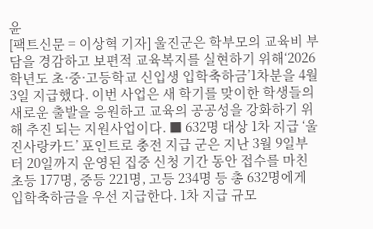윤
[팩트신문 = 이상혁 기자] 울진군은 학부모의 교육비 부담을 경감하고 보편적 교육복지를 실현하기 위해‘2026학년도 초·중·고등학교 신입생 입학축하금’1차분을 4월 3일 지급했다. 이번 사업은 새 학기를 맞이한 학생들의 새로운 출발을 응원하고 교육의 공공성을 강화하기 위해 추진 되는 지원사업이다. ■ 632명 대상 1차 지급 ‘울진사랑카드’ 포인트로 충전 지급 군은 지난 3월 9일부터 20일까지 운영된 집중 신청 기간 동안 접수를 마친 초등 177명, 중등 221명, 고등 234명 등 총 632명에게 입학축하금을 우선 지급한다. 1차 지급 규모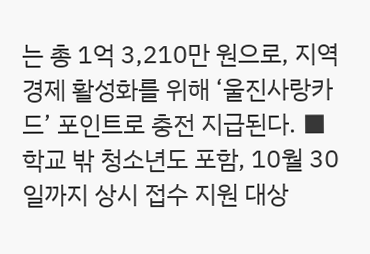는 총 1억 3,210만 원으로, 지역경제 활성화를 위해 ‘울진사랑카드’ 포인트로 충전 지급된다. ■ 학교 밖 청소년도 포함, 10월 30일까지 상시 접수 지원 대상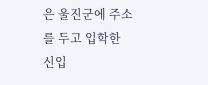은 울진군에 주소를 두고 입학한 신입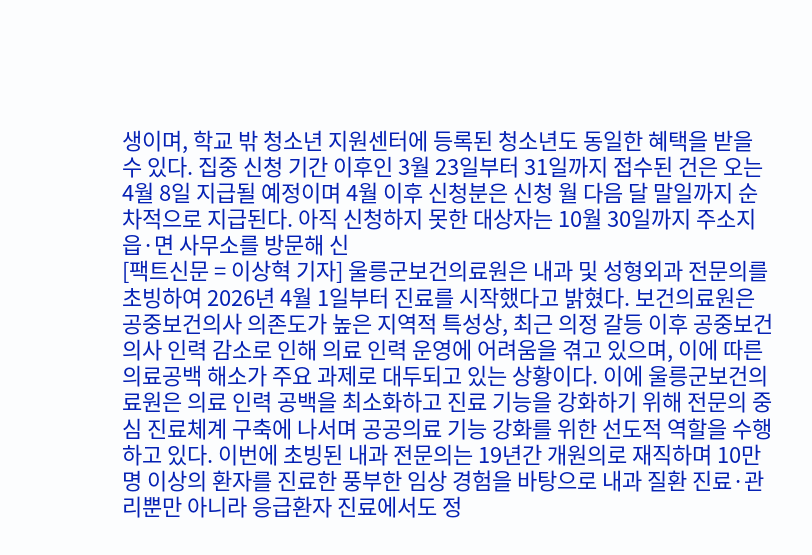생이며, 학교 밖 청소년 지원센터에 등록된 청소년도 동일한 혜택을 받을 수 있다. 집중 신청 기간 이후인 3월 23일부터 31일까지 접수된 건은 오는 4월 8일 지급될 예정이며 4월 이후 신청분은 신청 월 다음 달 말일까지 순차적으로 지급된다. 아직 신청하지 못한 대상자는 10월 30일까지 주소지 읍·면 사무소를 방문해 신
[팩트신문 = 이상혁 기자] 울릉군보건의료원은 내과 및 성형외과 전문의를 초빙하여 2026년 4월 1일부터 진료를 시작했다고 밝혔다. 보건의료원은 공중보건의사 의존도가 높은 지역적 특성상, 최근 의정 갈등 이후 공중보건의사 인력 감소로 인해 의료 인력 운영에 어려움을 겪고 있으며, 이에 따른 의료공백 해소가 주요 과제로 대두되고 있는 상황이다. 이에 울릉군보건의료원은 의료 인력 공백을 최소화하고 진료 기능을 강화하기 위해 전문의 중심 진료체계 구축에 나서며 공공의료 기능 강화를 위한 선도적 역할을 수행하고 있다. 이번에 초빙된 내과 전문의는 19년간 개원의로 재직하며 10만 명 이상의 환자를 진료한 풍부한 임상 경험을 바탕으로 내과 질환 진료·관리뿐만 아니라 응급환자 진료에서도 정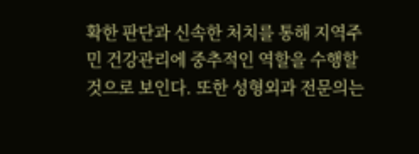확한 판단과 신속한 처치를 통해 지역주민 건강관리에 중추적인 역할을 수행할 것으로 보인다. 또한 성형외과 전문의는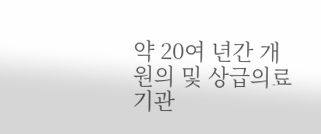약 20여 년간 개원의 및 상급의료기관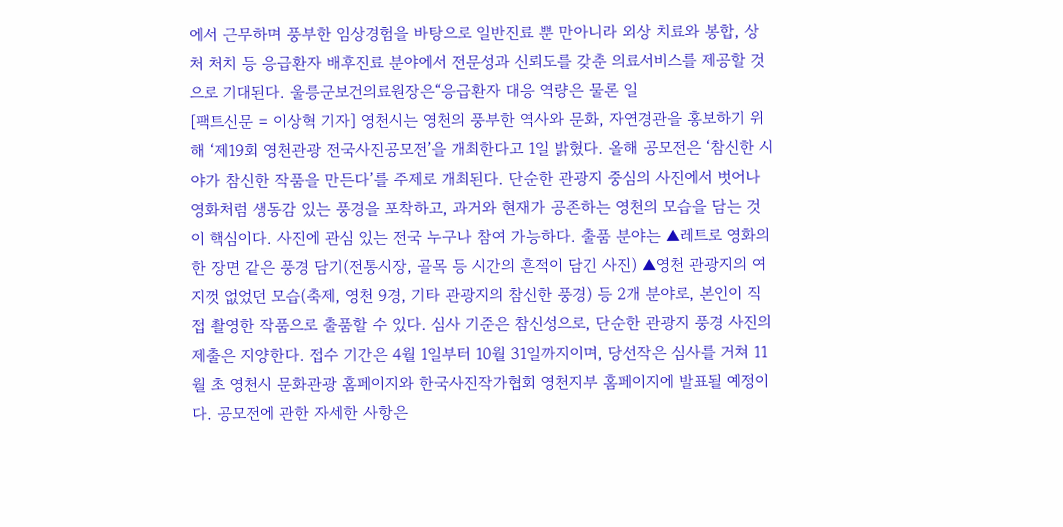에서 근무하며 풍부한 임상경험을 바탕으로 일반진료 뿐 만아니라 외상 치료와 봉합, 상처 처치 등 응급환자 배후진료 분야에서 전문성과 신뢰도를 갖춘 의료서비스를 제공할 것으로 기대된다. 울릉군보건의료원장은“응급환자 대응 역량은 물론 일
[팩트신문 = 이상혁 기자] 영천시는 영천의 풍부한 역사와 문화, 자연경관을 홍보하기 위해 ‘제19회 영천관광 전국사진공모전’을 개최한다고 1일 밝혔다. 올해 공모전은 ‘참신한 시야가 참신한 작품을 만든다’를 주제로 개최된다. 단순한 관광지 중심의 사진에서 벗어나 영화처럼 생동감 있는 풍경을 포착하고, 과거와 현재가 공존하는 영천의 모습을 담는 것이 핵심이다. 사진에 관심 있는 전국 누구나 참여 가능하다. 출품 분야는 ▲레트로 영화의 한 장면 같은 풍경 담기(전통시장, 골목 등 시간의 흔적이 담긴 사진) ▲영천 관광지의 여지껏 없었던 모습(축제, 영천 9경, 기타 관광지의 참신한 풍경) 등 2개 분야로, 본인이 직접 촬영한 작품으로 출품할 수 있다. 심사 기준은 참신성으로, 단순한 관광지 풍경 사진의 제출은 지양한다. 접수 기간은 4월 1일부터 10월 31일까지이며, 당선작은 심사를 거쳐 11월 초 영천시 문화관광 홈페이지와 한국사진작가협회 영천지부 홈페이지에 발표될 예정이다. 공모전에 관한 자세한 사항은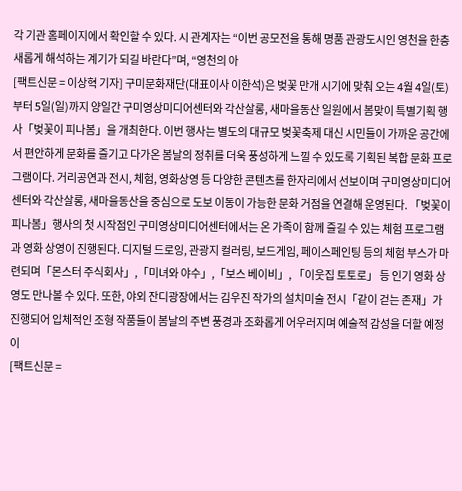각 기관 홈페이지에서 확인할 수 있다. 시 관계자는 “이번 공모전을 통해 명품 관광도시인 영천을 한층 새롭게 해석하는 계기가 되길 바란다”며, “영천의 아
[팩트신문 = 이상혁 기자] 구미문화재단(대표이사 이한석)은 벚꽃 만개 시기에 맞춰 오는 4월 4일(토) 부터 5일(일)까지 양일간 구미영상미디어센터와 각산살롱, 새마을동산 일원에서 봄맞이 특별기획 행사「벚꽃이 피나봄」을 개최한다. 이번 행사는 별도의 대규모 벚꽃축제 대신 시민들이 가까운 공간에서 편안하게 문화를 즐기고 다가온 봄날의 정취를 더욱 풍성하게 느낄 수 있도록 기획된 복합 문화 프로그램이다. 거리공연과 전시, 체험, 영화상영 등 다양한 콘텐츠를 한자리에서 선보이며 구미영상미디어센터와 각산살롱, 새마을동산을 중심으로 도보 이동이 가능한 문화 거점을 연결해 운영된다. 「벚꽃이 피나봄」행사의 첫 시작점인 구미영상미디어센터에서는 온 가족이 함께 즐길 수 있는 체험 프로그램과 영화 상영이 진행된다. 디지털 드로잉, 관광지 컬러링, 보드게임, 페이스페인팅 등의 체험 부스가 마련되며「몬스터 주식회사」,「미녀와 야수」,「보스 베이비」, 「이웃집 토토로」 등 인기 영화 상영도 만나볼 수 있다. 또한, 야외 잔디광장에서는 김우진 작가의 설치미술 전시「같이 걷는 존재」가 진행되어 입체적인 조형 작품들이 봄날의 주변 풍경과 조화롭게 어우러지며 예술적 감성을 더할 예정이
[팩트신문 =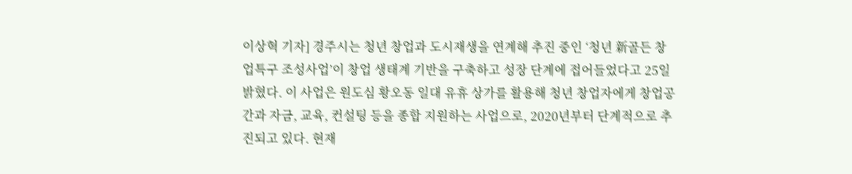이상혁 기자] 경주시는 청년 창업과 도시재생을 연계해 추진 중인 ‘청년 新골든 창업특구 조성사업’이 창업 생태계 기반을 구축하고 성장 단계에 접어들었다고 25일 밝혔다. 이 사업은 원도심 황오동 일대 유휴 상가를 활용해 청년 창업자에게 창업공간과 자금, 교육, 컨설팅 등을 종합 지원하는 사업으로, 2020년부터 단계적으로 추진되고 있다. 현재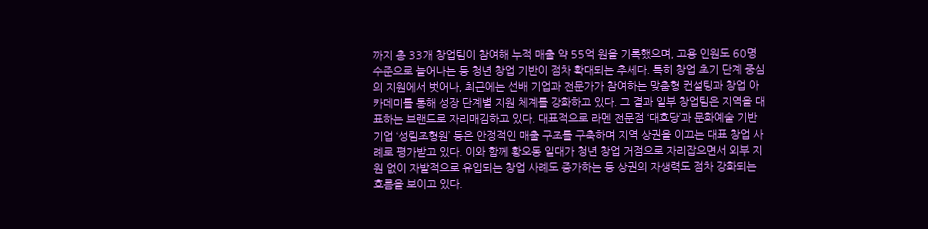까지 총 33개 창업팀이 참여해 누적 매출 약 55억 원을 기록했으며, 고용 인원도 60명 수준으로 늘어나는 등 청년 창업 기반이 점차 확대되는 추세다. 특히 창업 초기 단계 중심의 지원에서 벗어나, 최근에는 선배 기업과 전문가가 참여하는 맞춤형 컨설팅과 창업 아카데미를 통해 성장 단계별 지원 체계를 강화하고 있다. 그 결과 일부 창업팀은 지역을 대표하는 브랜드로 자리매김하고 있다. 대표적으로 라멘 전문점 ‘대호당’과 문화예술 기반 기업 ‘성림조형원’ 등은 안정적인 매출 구조를 구축하며 지역 상권을 이끄는 대표 창업 사례로 평가받고 있다. 이와 함께 황오동 일대가 청년 창업 거점으로 자리잡으면서 외부 지원 없이 자발적으로 유입되는 창업 사례도 증가하는 등 상권의 자생력도 점차 강화되는 흐름을 보이고 있다.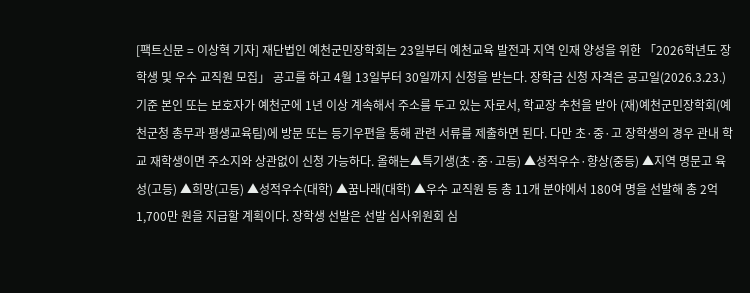[팩트신문 = 이상혁 기자] 재단법인 예천군민장학회는 23일부터 예천교육 발전과 지역 인재 양성을 위한 「2026학년도 장학생 및 우수 교직원 모집」 공고를 하고 4월 13일부터 30일까지 신청을 받는다. 장학금 신청 자격은 공고일(2026.3.23.) 기준 본인 또는 보호자가 예천군에 1년 이상 계속해서 주소를 두고 있는 자로서, 학교장 추천을 받아 (재)예천군민장학회(예천군청 총무과 평생교육팀)에 방문 또는 등기우편을 통해 관련 서류를 제출하면 된다. 다만 초·중·고 장학생의 경우 관내 학교 재학생이면 주소지와 상관없이 신청 가능하다. 올해는▲특기생(초·중·고등) ▲성적우수·향상(중등) ▲지역 명문고 육성(고등) ▲희망(고등) ▲성적우수(대학) ▲꿈나래(대학) ▲우수 교직원 등 총 11개 분야에서 180여 명을 선발해 총 2억 1,700만 원을 지급할 계획이다. 장학생 선발은 선발 심사위원회 심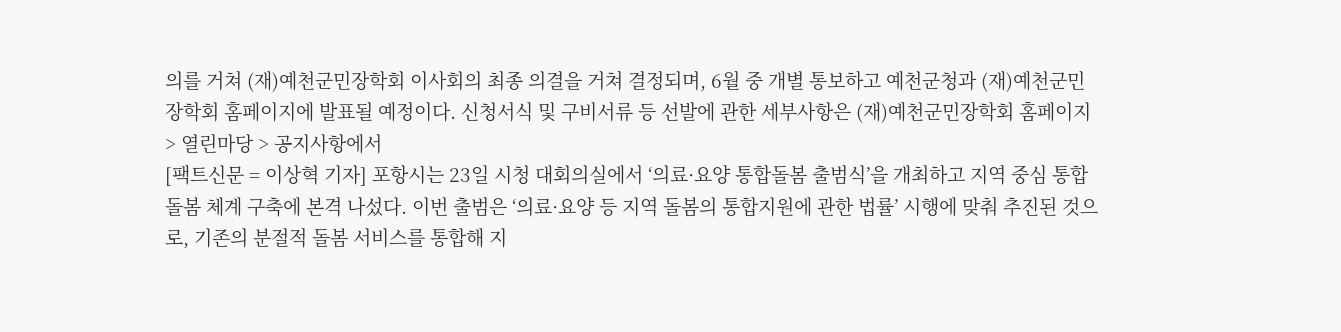의를 거쳐 (재)예천군민장학회 이사회의 최종 의결을 거쳐 결정되며, 6월 중 개별 통보하고 예천군청과 (재)예천군민장학회 홈페이지에 발표될 예정이다. 신청서식 및 구비서류 등 선발에 관한 세부사항은 (재)예천군민장학회 홈페이지 > 열린마당 > 공지사항에서
[팩트신문 = 이상혁 기자] 포항시는 23일 시청 대회의실에서 ‘의료·요양 통합돌봄 출범식’을 개최하고 지역 중심 통합돌봄 체계 구축에 본격 나섰다. 이번 출범은 ‘의료·요양 등 지역 돌봄의 통합지원에 관한 법률’ 시행에 맞춰 추진된 것으로, 기존의 분절적 돌봄 서비스를 통합해 지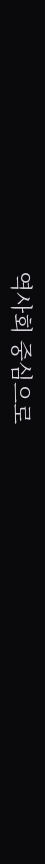역사회 중심으로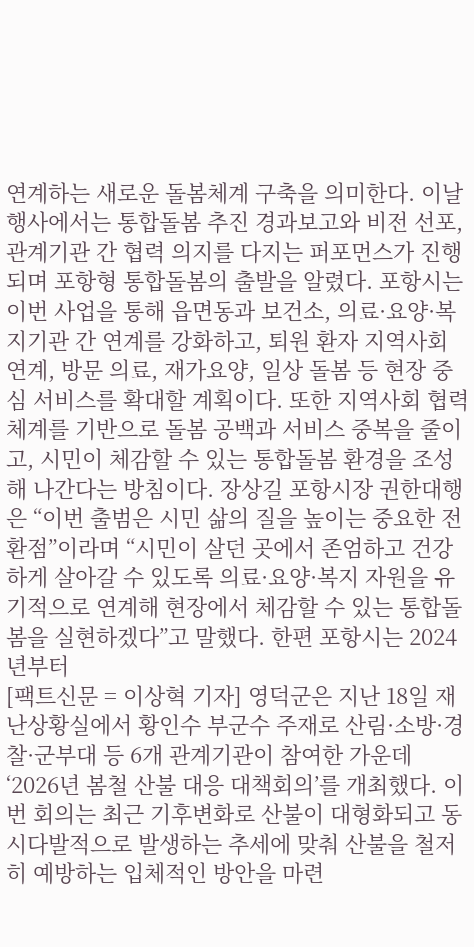연계하는 새로운 돌봄체계 구축을 의미한다. 이날 행사에서는 통합돌봄 추진 경과보고와 비전 선포, 관계기관 간 협력 의지를 다지는 퍼포먼스가 진행되며 포항형 통합돌봄의 출발을 알렸다. 포항시는 이번 사업을 통해 읍면동과 보건소, 의료·요양·복지기관 간 연계를 강화하고, 퇴원 환자 지역사회 연계, 방문 의료, 재가요양, 일상 돌봄 등 현장 중심 서비스를 확대할 계획이다. 또한 지역사회 협력체계를 기반으로 돌봄 공백과 서비스 중복을 줄이고, 시민이 체감할 수 있는 통합돌봄 환경을 조성해 나간다는 방침이다. 장상길 포항시장 권한대행은 “이번 출범은 시민 삶의 질을 높이는 중요한 전환점”이라며 “시민이 살던 곳에서 존엄하고 건강하게 살아갈 수 있도록 의료·요양·복지 자원을 유기적으로 연계해 현장에서 체감할 수 있는 통합돌봄을 실현하겠다”고 말했다. 한편 포항시는 2024년부터
[팩트신문 = 이상혁 기자] 영덕군은 지난 18일 재난상황실에서 황인수 부군수 주재로 산림·소방·경찰·군부대 등 6개 관계기관이 참여한 가운데 ‘2026년 봄철 산불 대응 대책회의’를 개최했다. 이번 회의는 최근 기후변화로 산불이 대형화되고 동시다발적으로 발생하는 추세에 맞춰 산불을 철저히 예방하는 입체적인 방안을 마련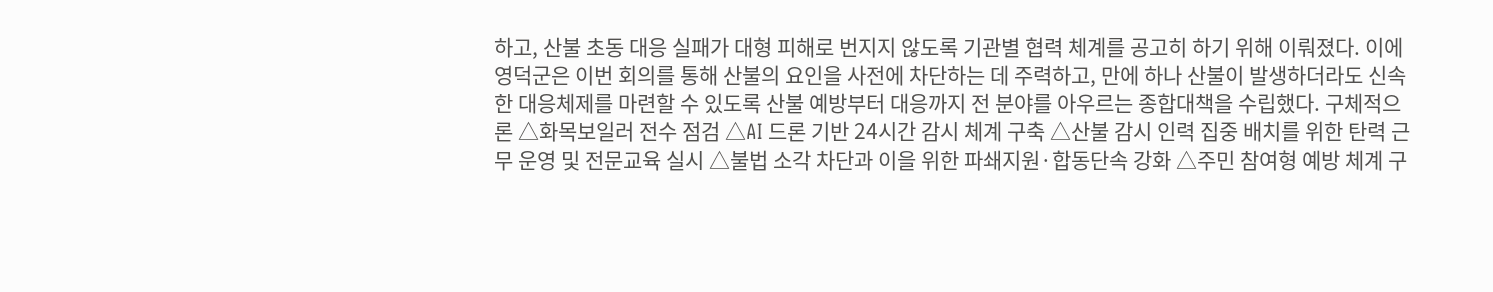하고, 산불 초동 대응 실패가 대형 피해로 번지지 않도록 기관별 협력 체계를 공고히 하기 위해 이뤄졌다. 이에 영덕군은 이번 회의를 통해 산불의 요인을 사전에 차단하는 데 주력하고, 만에 하나 산불이 발생하더라도 신속한 대응체제를 마련할 수 있도록 산불 예방부터 대응까지 전 분야를 아우르는 종합대책을 수립했다. 구체적으론 △화목보일러 전수 점검 △AI 드론 기반 24시간 감시 체계 구축 △산불 감시 인력 집중 배치를 위한 탄력 근무 운영 및 전문교육 실시 △불법 소각 차단과 이을 위한 파쇄지원·합동단속 강화 △주민 참여형 예방 체계 구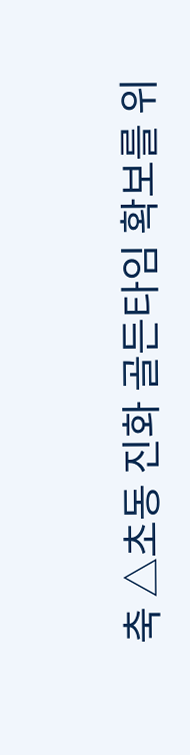축 △초동 진화 골든타임 확보를 위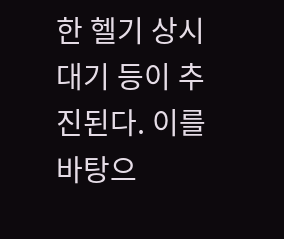한 헬기 상시 대기 등이 추진된다. 이를 바탕으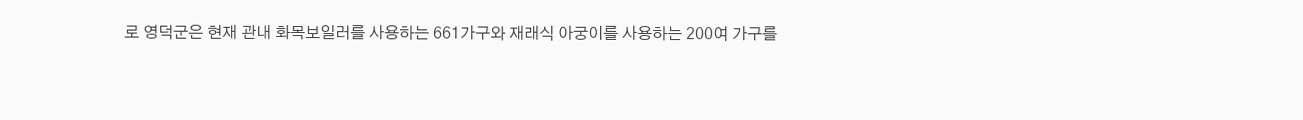로 영덕군은 현재 관내 화목보일러를 사용하는 661가구와 재래식 아궁이를 사용하는 200여 가구를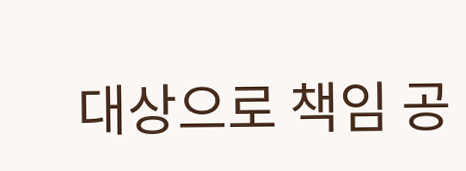대상으로 책임 공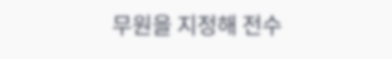무원을 지정해 전수